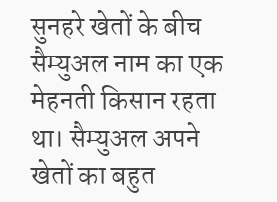सुनहरे खेतों के बीच सैम्युअल नाम का एक मेहनती किसान रहता था। सैम्युअल अपने खेतों का बहुत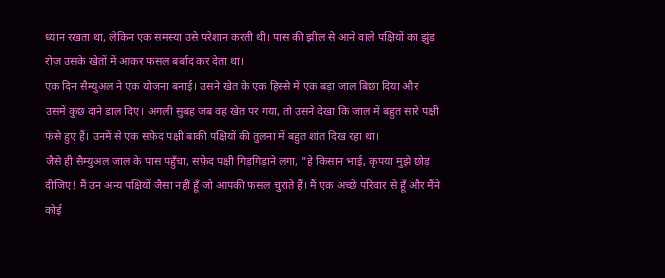ध्यान रखता था, लेकिन एक समस्या उसे परेशान करती थी। पास की झील से आने वाले पक्षियों का झुंड रोज़ उसके खेतों में आकर फसल बर्बाद कर देता था।
एक दिन सैम्युअल ने एक योजना बनाई। उसने खेत के एक हिस्से में एक बड़ा जाल बिछा दिया और उसमें कुछ दाने डाल दिए। अगली सुबह जब वह खेत पर गया, तो उसने देखा कि जाल में बहुत सारे पक्षी फंसे हुए हैं। उनमें से एक सफ़ेद पक्षी बाकी पक्षियों की तुलना में बहुत शांत दिख रहा था।
जैसे ही सैम्युअल जाल के पास पहुँचा, सफ़ेद पक्षी गिड़गिड़ाने लगा, "हे किसान भाई, कृपया मुझे छोड़ दीजिए! मैं उन अन्य पक्षियों जैसा नहीं हूँ जो आपकी फसल चुराते हैं। मैं एक अच्छे परिवार से हूँ और मैंने कोई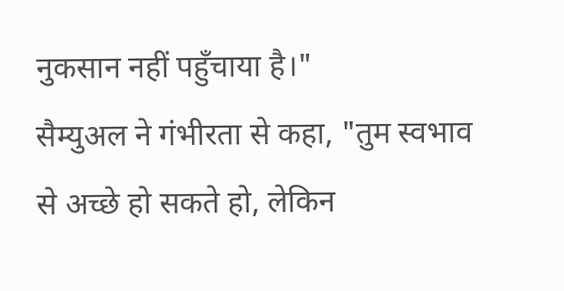नुकसान नहीं पहुँचाया है।"
सैम्युअल ने गंभीरता से कहा, "तुम स्वभाव से अच्छे हो सकते हो, लेकिन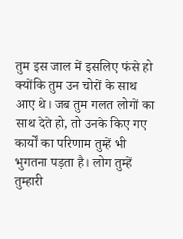तुम इस जाल में इसलिए फंसे हो क्योंकि तुम उन चोरों के साथ आए थे। जब तुम गलत लोगों का साथ देते हो, तो उनके किए गए कार्यों का परिणाम तुम्हें भी भुगतना पड़ता है। लोग तुम्हें तुम्हारी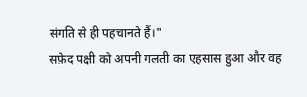संगति से ही पहचानते हैं।"
सफ़ेद पक्षी को अपनी गलती का एहसास हुआ और वह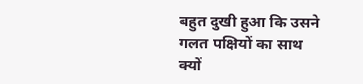बहुत दुखी हुआ कि उसने गलत पक्षियों का साथ क्यों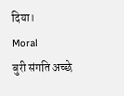दिया।
Moral
बुरी संगति अच्छे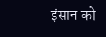इंसान को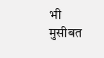भी मुसीबत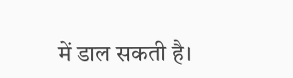में डाल सकती है।